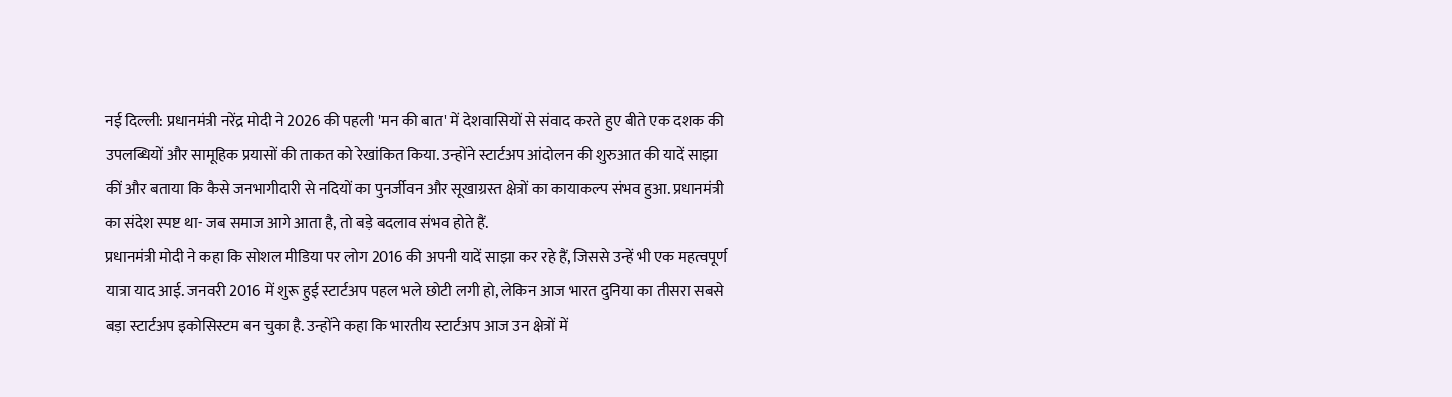नई दिल्ली: प्रधानमंत्री नरेंद्र मोदी ने 2026 की पहली 'मन की बात' में देशवासियों से संवाद करते हुए बीते एक दशक की उपलब्धियों और सामूहिक प्रयासों की ताकत को रेखांकित किया. उन्होंने स्टार्टअप आंदोलन की शुरुआत की यादें साझा कीं और बताया कि कैसे जनभागीदारी से नदियों का पुनर्जीवन और सूखाग्रस्त क्षेत्रों का कायाकल्प संभव हुआ. प्रधानमंत्री का संदेश स्पष्ट था- जब समाज आगे आता है, तो बड़े बदलाव संभव होते हैं.
प्रधानमंत्री मोदी ने कहा कि सोशल मीडिया पर लोग 2016 की अपनी यादें साझा कर रहे हैं, जिससे उन्हें भी एक महत्वपूर्ण यात्रा याद आई. जनवरी 2016 में शुरू हुई स्टार्टअप पहल भले छोटी लगी हो, लेकिन आज भारत दुनिया का तीसरा सबसे बड़ा स्टार्टअप इकोसिस्टम बन चुका है. उन्होंने कहा कि भारतीय स्टार्टअप आज उन क्षेत्रों में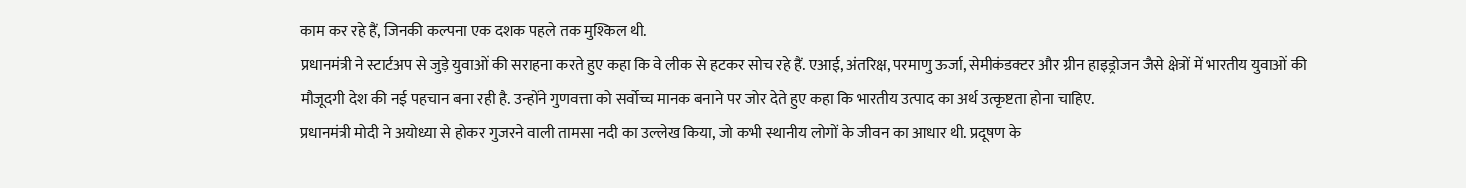काम कर रहे हैं, जिनकी कल्पना एक दशक पहले तक मुश्किल थी.
प्रधानमंत्री ने स्टार्टअप से जुड़े युवाओं की सराहना करते हुए कहा कि वे लीक से हटकर सोच रहे हैं. एआई, अंतरिक्ष, परमाणु ऊर्जा, सेमीकंडक्टर और ग्रीन हाइड्रोजन जैसे क्षेत्रों में भारतीय युवाओं की मौजूदगी देश की नई पहचान बना रही है. उन्होंने गुणवत्ता को सर्वोच्च मानक बनाने पर जोर देते हुए कहा कि भारतीय उत्पाद का अर्थ उत्कृष्टता होना चाहिए.
प्रधानमंत्री मोदी ने अयोध्या से होकर गुजरने वाली तामसा नदी का उल्लेख किया, जो कभी स्थानीय लोगों के जीवन का आधार थी. प्रदूषण के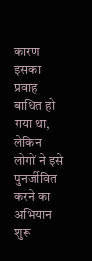कारण इसका प्रवाह बाधित हो गया था, लेकिन लोगों ने इसे पुनर्जीवित करने का अभियान शुरू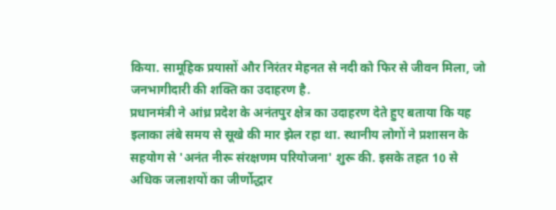किया. सामूहिक प्रयासों और निरंतर मेहनत से नदी को फिर से जीवन मिला, जो जनभागीदारी की शक्ति का उदाहरण है.
प्रधानमंत्री ने आंध्र प्रदेश के अनंतपुर क्षेत्र का उदाहरण देते हुए बताया कि यह इलाका लंबे समय से सूखे की मार झेल रहा था. स्थानीय लोगों ने प्रशासन के सहयोग से 'अनंत नीरू संरक्षणम परियोजना' शुरू की. इसके तहत 10 से अधिक जलाशयों का जीर्णोद्धार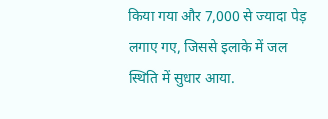किया गया और 7,000 से ज्यादा पेड़ लगाए गए, जिससे इलाके में जल स्थिति में सुधार आया.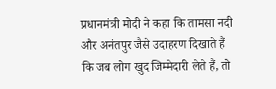प्रधानमंत्री मोदी ने कहा कि तामसा नदी और अनंतपुर जैसे उदाहरण दिखाते हैं कि जब लोग खुद जिम्मेदारी लेते हैं, तो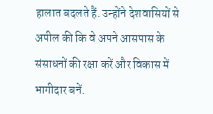हालात बदलते हैं. उन्होंने देशवासियों से अपील की कि वे अपने आसपास के संसाधनों की रक्षा करें और विकास में भागीदार बनें.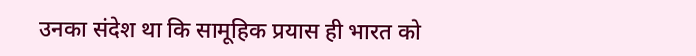उनका संदेश था कि सामूहिक प्रयास ही भारत को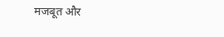मजबूत और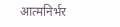आत्मनिर्भर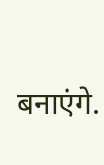बनाएंगे.